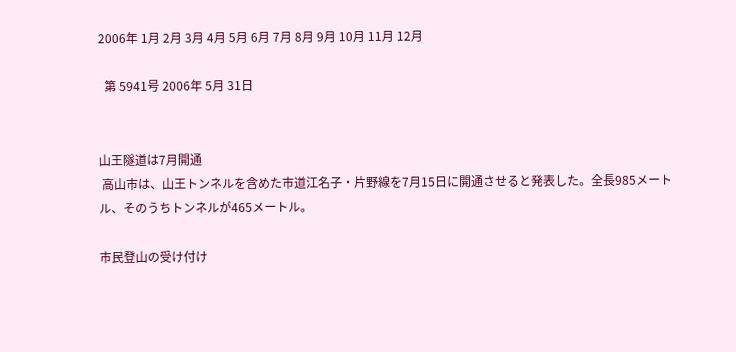2006年 1月 2月 3月 4月 5月 6月 7月 8月 9月 10月 11月 12月

  第 5941号 2006年 5月 31日


山王隧道は7月開通
 高山市は、山王トンネルを含めた市道江名子・片野線を7月15日に開通させると発表した。全長985メートル、そのうちトンネルが465メートル。

市民登山の受け付け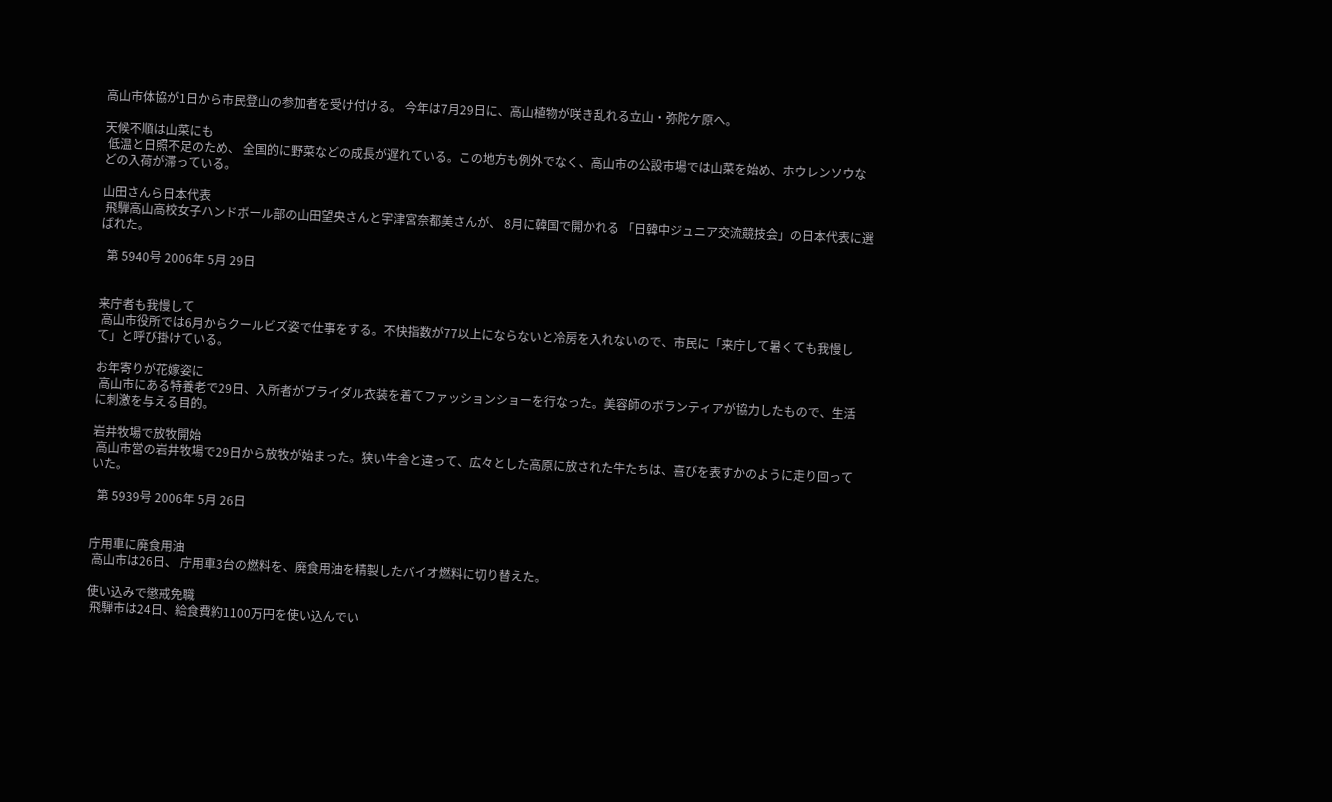高山市体協が1日から市民登山の参加者を受け付ける。 今年は7月29日に、高山植物が咲き乱れる立山・弥陀ケ原へ。

天候不順は山菜にも
 低温と日照不足のため、 全国的に野菜などの成長が遅れている。この地方も例外でなく、高山市の公設市場では山菜を始め、ホウレンソウなどの入荷が滞っている。

山田さんら日本代表
 飛騨高山高校女子ハンドボール部の山田望央さんと宇津宮奈都美さんが、 8月に韓国で開かれる 「日韓中ジュニア交流競技会」の日本代表に選ばれた。

  第 5940号 2006年 5月 29日


来庁者も我慢して
 高山市役所では6月からクールビズ姿で仕事をする。不快指数が77以上にならないと冷房を入れないので、市民に「来庁して暑くても我慢して」と呼び掛けている。

お年寄りが花嫁姿に
 高山市にある特養老で29日、入所者がブライダル衣装を着てファッションショーを行なった。美容師のボランティアが協力したもので、生活に刺激を与える目的。

岩井牧場で放牧開始
 高山市営の岩井牧場で29日から放牧が始まった。狭い牛舎と違って、広々とした高原に放された牛たちは、喜びを表すかのように走り回っていた。

  第 5939号 2006年 5月 26日


庁用車に廃食用油
 高山市は26日、 庁用車3台の燃料を、廃食用油を精製したバイオ燃料に切り替えた。

使い込みで懲戒免職
 飛騨市は24日、給食費約1100万円を使い込んでい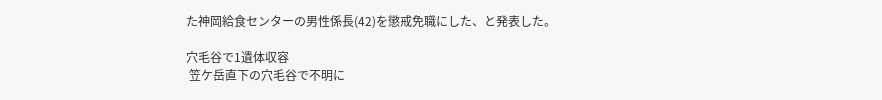た神岡給食センターの男性係長(42)を懲戒免職にした、と発表した。

穴毛谷で1遺体収容
 笠ケ岳直下の穴毛谷で不明に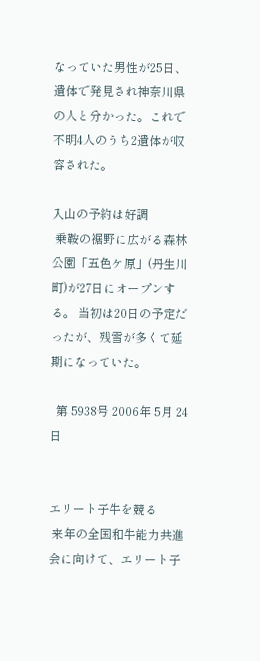なっていた男性が25日、遺体で発見され神奈川県の人と分かった。これで不明4人のうち2遺体が収容された。

入山の予約は好調
 乗鞍の裾野に広がる森林公園「五色ケ原」(丹生川町)が27日にオープンする。 当初は20日の予定だったが、残雪が多くて延期になっていた。

  第 5938号 2006年 5月 24日


エリート子牛を競る
 来年の全国和牛能力共進会に向けて、エリート子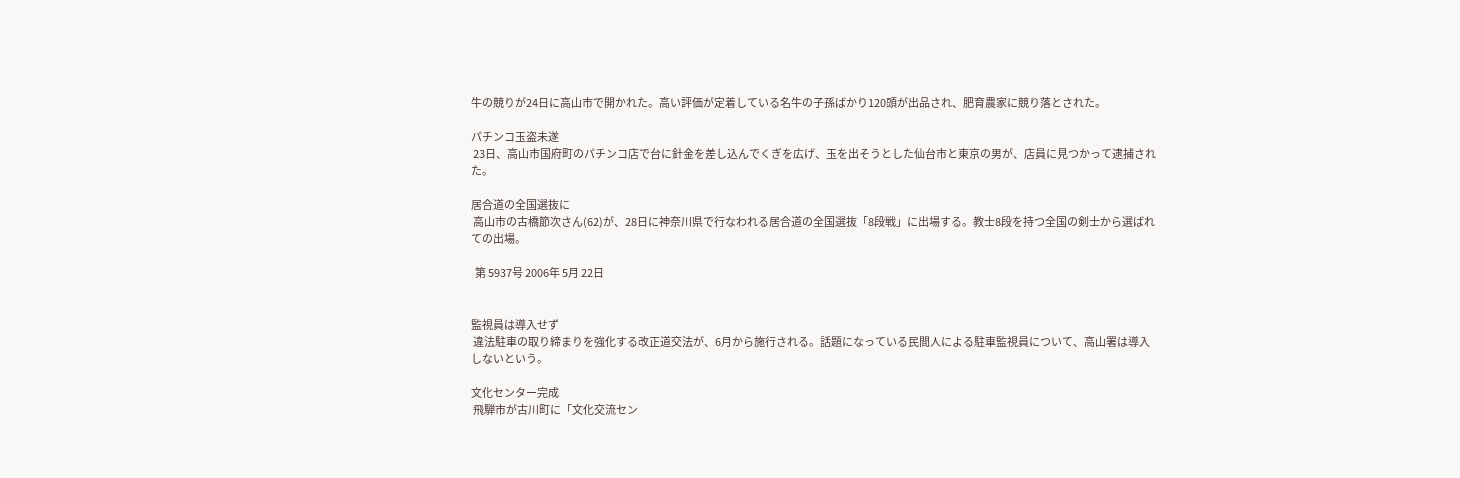牛の競りが24日に高山市で開かれた。高い評価が定着している名牛の子孫ばかり120頭が出品され、肥育農家に競り落とされた。

パチンコ玉盗未遂
 23日、高山市国府町のパチンコ店で台に針金を差し込んでくぎを広げ、玉を出そうとした仙台市と東京の男が、店員に見つかって逮捕された。

居合道の全国選抜に
 高山市の古橋節次さん(62)が、28日に神奈川県で行なわれる居合道の全国選抜「8段戦」に出場する。教士8段を持つ全国の剣士から選ばれての出場。

  第 5937号 2006年 5月 22日


監視員は導入せず
 違法駐車の取り締まりを強化する改正道交法が、6月から施行される。話題になっている民間人による駐車監視員について、高山署は導入しないという。

文化センター完成
 飛騨市が古川町に「文化交流セン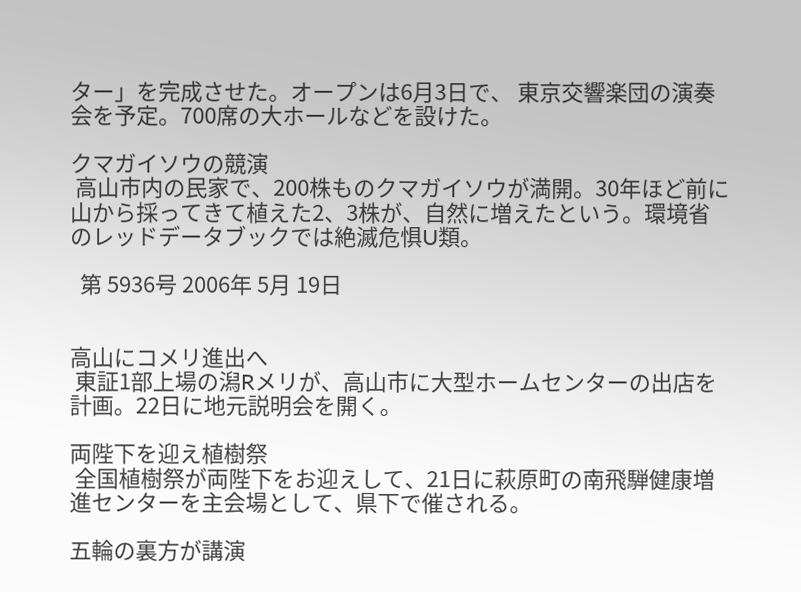ター」を完成させた。オープンは6月3日で、 東京交響楽団の演奏会を予定。700席の大ホールなどを設けた。

クマガイソウの競演
 高山市内の民家で、200株ものクマガイソウが満開。30年ほど前に山から採ってきて植えた2、3株が、自然に増えたという。環境省のレッドデータブックでは絶滅危惧U類。

  第 5936号 2006年 5月 19日


高山にコメリ進出へ
 東証1部上場の潟Rメリが、高山市に大型ホームセンターの出店を計画。22日に地元説明会を開く。

両陛下を迎え植樹祭
 全国植樹祭が両陛下をお迎えして、21日に萩原町の南飛騨健康増進センターを主会場として、県下で催される。

五輪の裏方が講演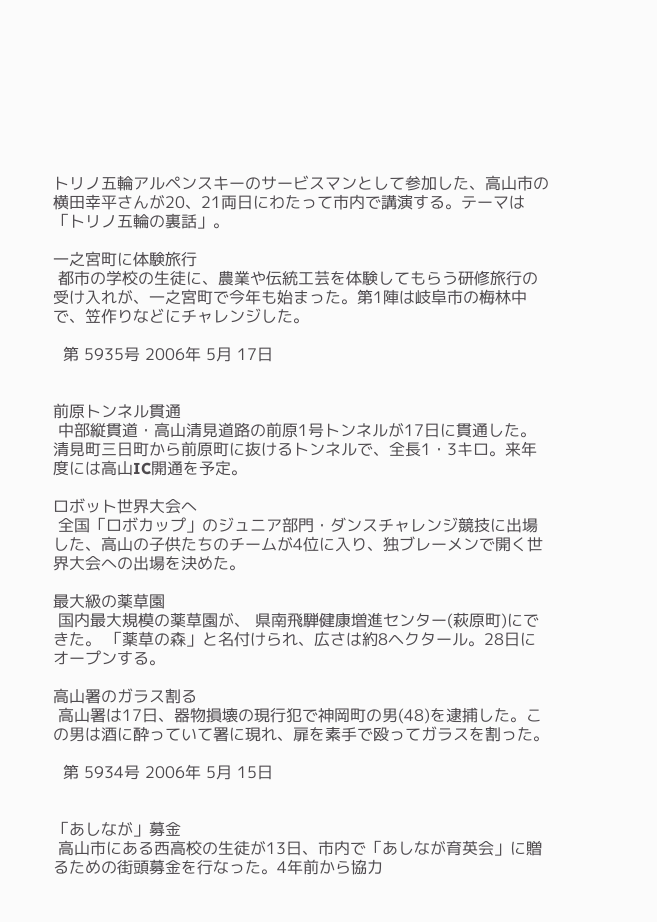トリノ五輪アルペンスキーのサービスマンとして参加した、高山市の横田幸平さんが20、21両日にわたって市内で講演する。テーマは「トリノ五輪の裏話」。

一之宮町に体験旅行
 都市の学校の生徒に、農業や伝統工芸を体験してもらう研修旅行の受け入れが、一之宮町で今年も始まった。第1陣は岐阜市の梅林中で、笠作りなどにチャレンジした。

  第 5935号 2006年 5月 17日


前原トンネル貫通
 中部縦貫道・高山清見道路の前原1号トンネルが17日に貫通した。清見町三日町から前原町に抜けるトンネルで、全長1・3キロ。来年度には高山IC開通を予定。

ロボット世界大会へ
 全国「ロボカップ」のジュニア部門・ダンスチャレンジ競技に出場した、高山の子供たちのチームが4位に入り、独ブレーメンで開く世界大会への出場を決めた。

最大級の薬草園
 国内最大規模の薬草園が、 県南飛騨健康増進センター(萩原町)にできた。 「薬草の森」と名付けられ、広さは約8ヘクタール。28日にオープンする。

高山署のガラス割る
 高山署は17日、器物損壊の現行犯で神岡町の男(48)を逮捕した。この男は酒に酔っていて署に現れ、扉を素手で殴ってガラスを割った。

  第 5934号 2006年 5月 15日


「あしなが」募金
 高山市にある西高校の生徒が13日、市内で「あしなが育英会」に贈るための街頭募金を行なった。4年前から協力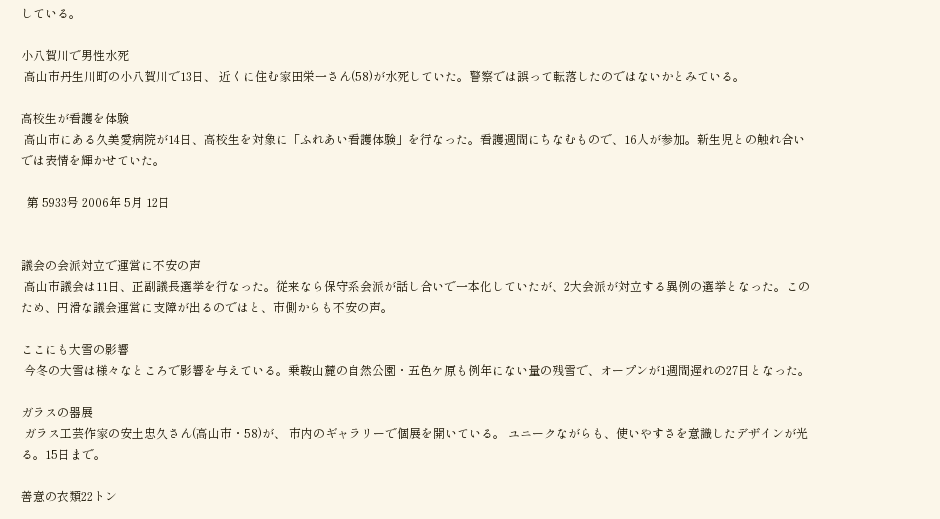している。

小八賀川で男性水死
 高山市丹生川町の小八賀川で13日、 近くに住む家田栄一さん(58)が水死していた。警察では誤って転落したのではないかとみている。

高校生が看護を体験
 高山市にある久美愛病院が14日、高校生を対象に「ふれあい看護体験」を行なった。看護週間にちなむもので、16人が参加。新生児との触れ合いでは表情を輝かせていた。

  第 5933号 2006年 5月 12日


議会の会派対立で運営に不安の声
 高山市議会は11日、正副議長選挙を行なった。従来なら保守系会派が話し合いで一本化していたが、2大会派が対立する異例の選挙となった。このため、円滑な議会運営に支障が出るのではと、市側からも不安の声。

ここにも大雪の影響
 今冬の大雪は様々なところで影響を与えている。乗鞍山麓の自然公園・五色ケ原も例年にない量の残雪で、オープンが1週間遅れの27日となった。

ガラスの器展
 ガラス工芸作家の安土忠久さん(高山市・58)が、 市内のギャラリーで個展を開いている。 ユニークながらも、使いやすさを意識したデザインが光る。15日まで。

善意の衣類22トン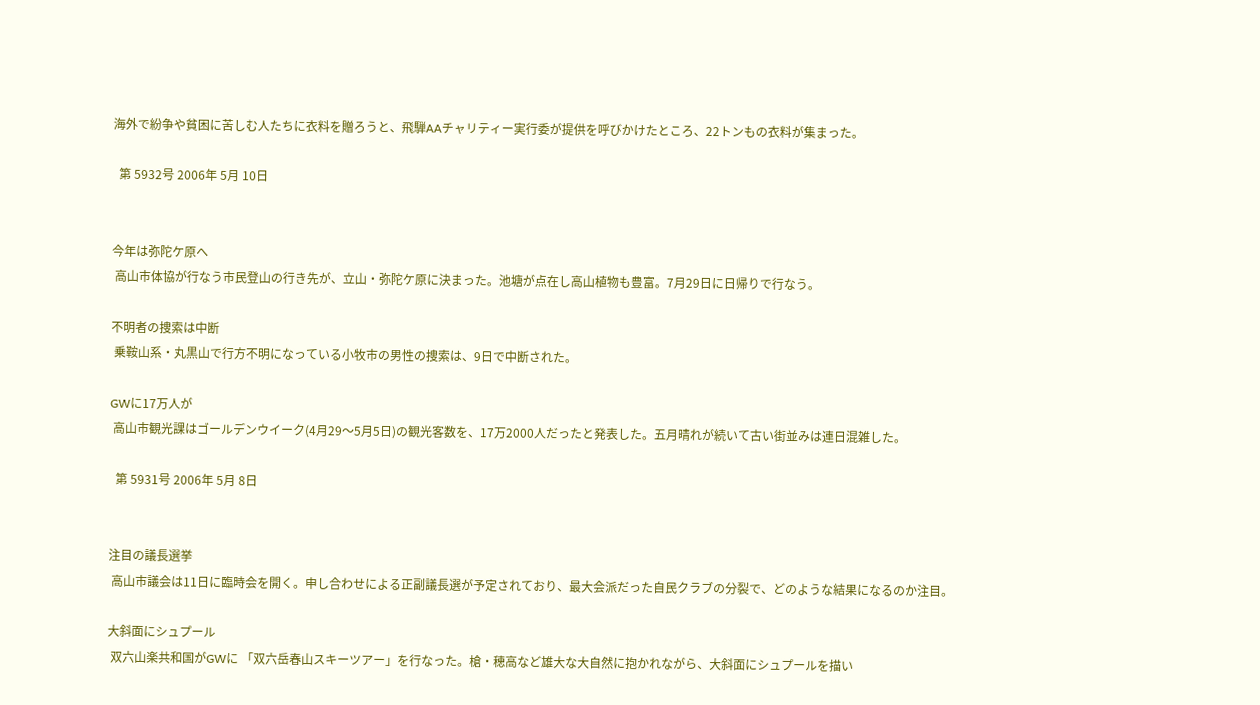海外で紛争や貧困に苦しむ人たちに衣料を贈ろうと、飛騨AAチャリティー実行委が提供を呼びかけたところ、22トンもの衣料が集まった。

  第 5932号 2006年 5月 10日


今年は弥陀ケ原へ
 高山市体協が行なう市民登山の行き先が、立山・弥陀ケ原に決まった。池塘が点在し高山植物も豊富。7月29日に日帰りで行なう。

不明者の捜索は中断
 乗鞍山系・丸黒山で行方不明になっている小牧市の男性の捜索は、9日で中断された。

GWに17万人が
 高山市観光課はゴールデンウイーク(4月29〜5月5日)の観光客数を、17万2000人だったと発表した。五月晴れが続いて古い街並みは連日混雑した。

  第 5931号 2006年 5月 8日


注目の議長選挙
 高山市議会は11日に臨時会を開く。申し合わせによる正副議長選が予定されており、最大会派だった自民クラブの分裂で、どのような結果になるのか注目。

大斜面にシュプール
 双六山楽共和国がGWに 「双六岳春山スキーツアー」を行なった。槍・穂高など雄大な大自然に抱かれながら、大斜面にシュプールを描い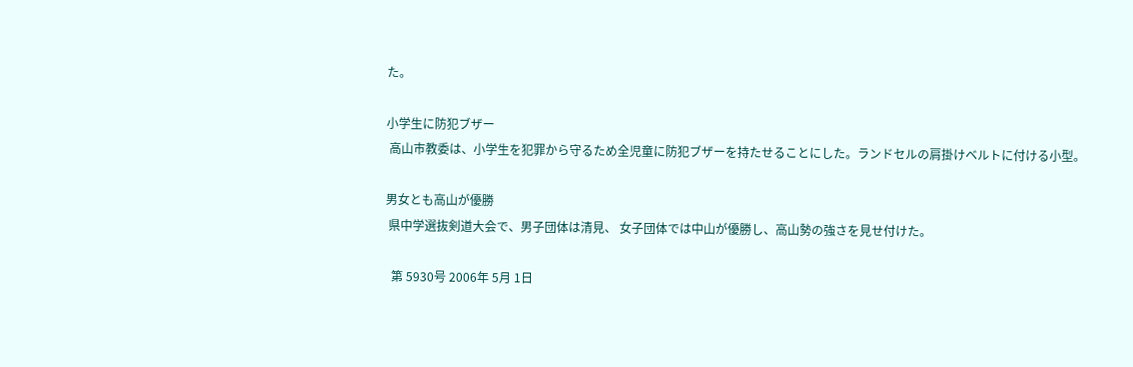た。

小学生に防犯ブザー
 高山市教委は、小学生を犯罪から守るため全児童に防犯ブザーを持たせることにした。ランドセルの肩掛けベルトに付ける小型。

男女とも高山が優勝
 県中学選抜剣道大会で、男子団体は清見、 女子団体では中山が優勝し、高山勢の強さを見せ付けた。

  第 5930号 2006年 5月 1日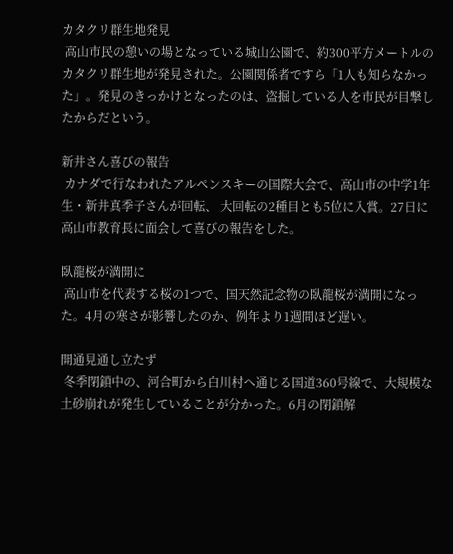カタクリ群生地発見
 高山市民の憩いの場となっている城山公園で、約300平方メートルのカタクリ群生地が発見された。公園関係者ですら「1人も知らなかった」。発見のきっかけとなったのは、盗掘している人を市民が目撃したからだという。

新井さん喜びの報告
 カナダで行なわれたアルペンスキーの国際大会で、高山市の中学1年生・新井真季子さんが回転、 大回転の2種目とも5位に入賞。27日に高山市教育長に面会して喜びの報告をした。

臥龍桜が満開に
 高山市を代表する桜の1つで、国天然記念物の臥龍桜が満開になった。4月の寒さが影響したのか、例年より1週間ほど遅い。

開通見通し立たず
 冬季閉鎖中の、河合町から白川村へ通じる国道360号線で、大規模な土砂崩れが発生していることが分かった。6月の閉鎖解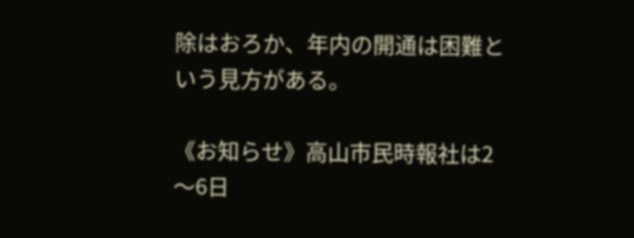除はおろか、年内の開通は困難という見方がある。

《お知らせ》高山市民時報社は2〜6日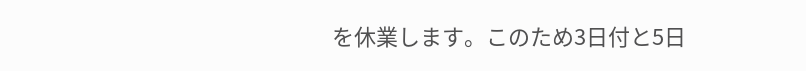を休業します。このため3日付と5日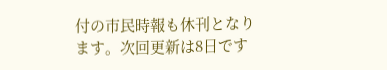付の市民時報も休刊となります。次回更新は8日です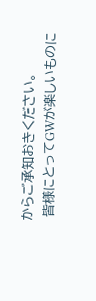からご承知おきください。
 皆様にとってGWが楽しいものに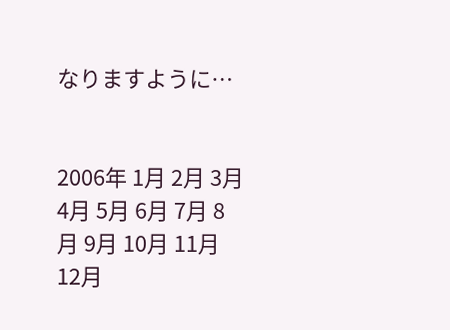なりますように…


2006年 1月 2月 3月 4月 5月 6月 7月 8月 9月 10月 11月 12月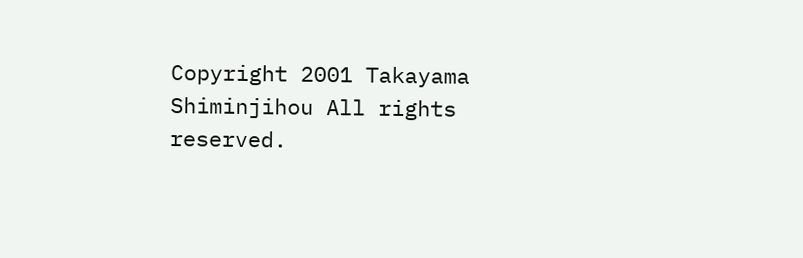Copyright 2001 Takayama Shiminjihou All rights reserved.